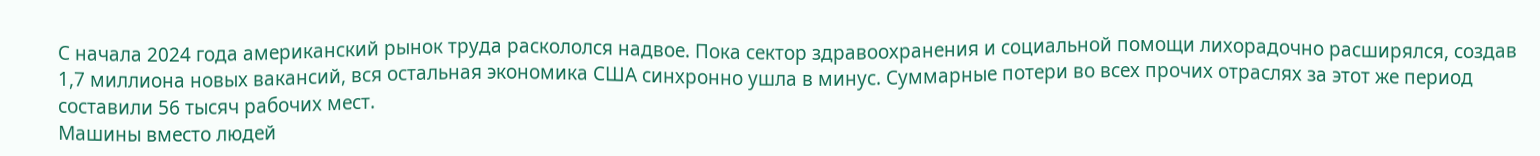С начала 2024 года американский рынок труда раскололся надвое. Пока сектор здравоохранения и социальной помощи лихорадочно расширялся, создав 1,7 миллиона новых вакансий, вся остальная экономика США синхронно ушла в минус. Суммарные потери во всех прочих отраслях за этот же период составили 56 тысяч рабочих мест.
Машины вместо людей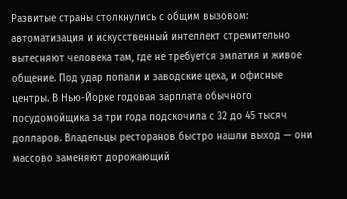Развитые страны столкнулись с общим вызовом: автоматизация и искусственный интеллект стремительно вытесняют человека там, где не требуется эмпатия и живое общение. Под удар попали и заводские цеха, и офисные центры. В Нью-Йорке годовая зарплата обычного посудомойщика за три года подскочила с 32 до 45 тысяч долларов. Владельцы ресторанов быстро нашли выход — они массово заменяют дорожающий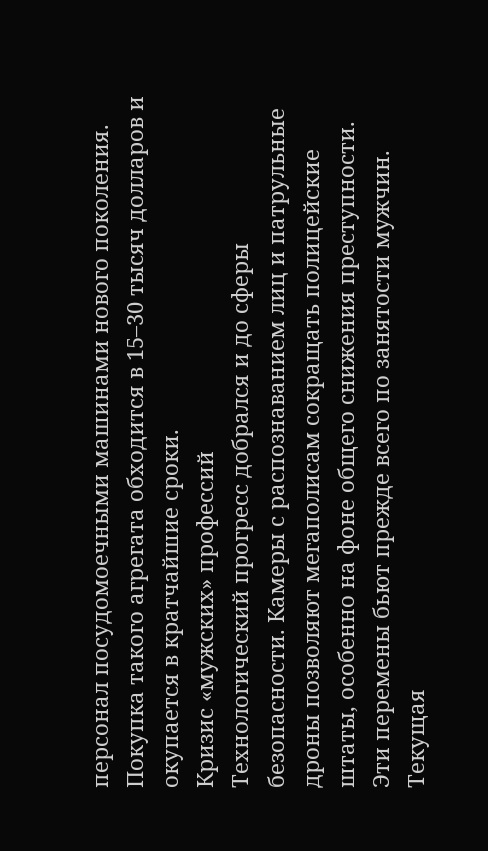персонал посудомоечными машинами нового поколения. Покупка такого агрегата обходится в 15–30 тысяч долларов и окупается в кратчайшие сроки.
Кризис «мужских» профессий
Технологический прогресс добрался и до сферы безопасности. Камеры с распознаванием лиц и патрульные дроны позволяют мегаполисам сокращать полицейские штаты, особенно на фоне общего снижения преступности. Эти перемены бьют прежде всего по занятости мужчин. Текущая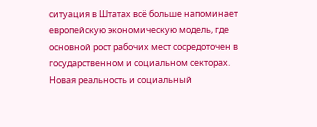ситуация в Штатах всё больше напоминает европейскую экономическую модель, где основной рост рабочих мест сосредоточен в государственном и социальном секторах.
Новая реальность и социальный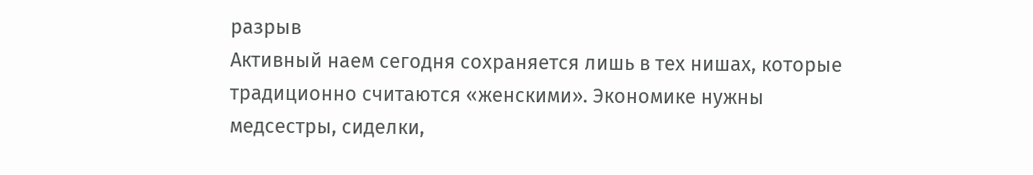разрыв
Активный наем сегодня сохраняется лишь в тех нишах, которые традиционно считаются «женскими». Экономике нужны медсестры, сиделки,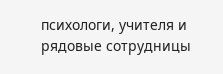психологи, учителя и рядовые сотрудницы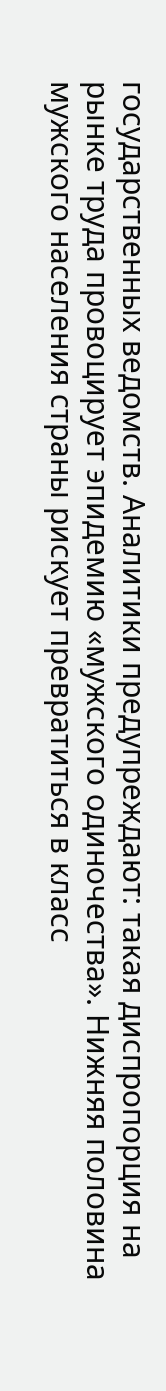государственных ведомств. Аналитики предупреждают: такая диспропорция на рынке труда провоцирует эпидемию «мужского одиночества». Нижняя половина мужского населения страны рискует превратиться в класс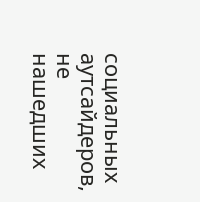социальных аутсайдеров, не нашедших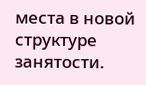места в новой структуре занятости.